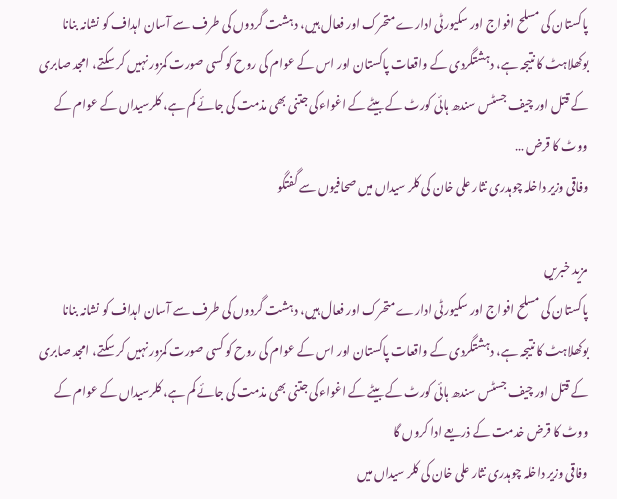پاکستان کی مسلح افواج اور سکیورٹی ادارے متحرک اور فعال ہیں، دہشت گردوں کی طرف سے آسان اہداف کو نشانہ بنانا بوکھلاہٹ کا نتیجہ ہے، دہشتگردی کے واقعات پاکستان اور اس کے عوام کی روح کو کسی صورت کمزور نہیں کر سکتے، امجد صابری کے قتل اور چیف جسٹس سندھ ہائی کورٹ کے بیٹے کے اغواءکی جتنی بھی مذمت کی جائے کم ہے، کلرسیداں کے عوام کے ووٹ کا قرض …
وفاقی وزیر داخلہ چوہدری نثار علی خان کی کلر سیداں میں صحافیوں سے گفتگو

مزید خبریں
پاکستان کی مسلح افواج اور سکیورٹی ادارے متحرک اور فعال ہیں، دہشت گردوں کی طرف سے آسان اہداف کو نشانہ بنانا بوکھلاہٹ کا نتیجہ ہے، دہشتگردی کے واقعات پاکستان اور اس کے عوام کی روح کو کسی صورت کمزور نہیں کر سکتے، امجد صابری کے قتل اور چیف جسٹس سندھ ہائی کورٹ کے بیٹے کے اغواءکی جتنی بھی مذمت کی جائے کم ہے، کلرسیداں کے عوام کے ووٹ کا قرض خدمت کے ذریعے ادا کروں گا
وفاقی وزیر داخلہ چوہدری نثار علی خان کی کلر سیداں میں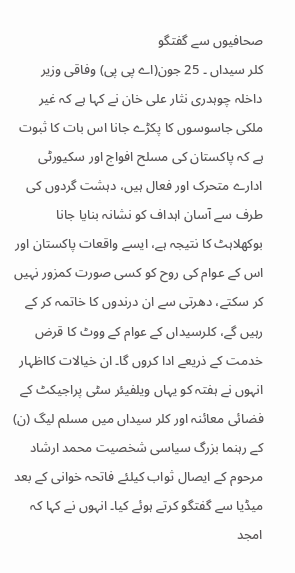صحافیوں سے گفتگو
کلر سیداں ۔ 25 جون(اے پی پی) وفاقی وزیر داخلہ چوہدری نثار علی خان نے کہا ہے کہ غیر ملکی جاسوسوں کا پکڑے جانا اس بات کا ثبوت ہے کہ پاکستان کی مسلح افواج اور سکیورٹی ادارے متحرک اور فعال ہیں، دہشت گردوں کی طرف سے آسان اہداف کو نشانہ بنایا جانا بوکھلاہٹ کا نتیجہ ہے، ایسے واقعات پاکستان اور اس کے عوام کی روح کو کسی صورت کمزور نہیں کر سکتے، دھرتی سے ان درندوں کا خاتمہ کر کے رہیں گے، کلرسیداں کے عوام کے ووٹ کا قرض خدمت کے ذریعے ادا کروں گا۔ ان خیالات کااظہار انہوں نے ہفتہ کو یہاں ویلفیئر سٹی پراجیکٹ کے فضائی معائنہ اور کلر سیداں میں مسلم لیگ (ن) کے رہنما بزرگ سیاسی شخصیت محمد ارشاد مرحوم کے ایصال ثواب کیلئے فاتحہ خوانی کے بعد میڈیا سے گفتگو کرتے ہوئے کیا۔ انہوں نے کہا کہ امجد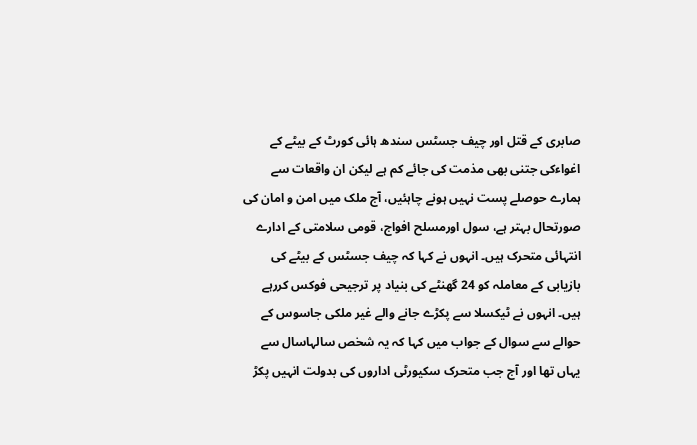صابری کے قتل اور چیف جسٹس سندھ ہائی کورٹ کے بیٹے کے اغواءکی جتنی بھی مذمت کی جائے کم ہے لیکن ان واقعات سے ہمارے حوصلے پست نہیں ہونے چاہئیں، آج ملک میں امن و امان کی صورتحال بہتر ہے، سول اورمسلح افواج، قومی سلامتی کے ادارے انتہائی متحرک ہیں۔ انہوں نے کہا کہ چیف جسٹس کے بیٹے کی بازیابی کے معاملہ کو 24 گھنٹے کی بنیاد پر ترجیحی فوکس کررہے ہیں۔ انہوں نے ٹیکسلا سے پکڑے جانے والے غیر ملکی جاسوس کے حوالے سے سوال کے جواب میں کہا کہ یہ شخص سالہاسال سے یہاں تھا اور آج جب متحرک سکیورٹی اداروں کی بدولت انہیں پکڑ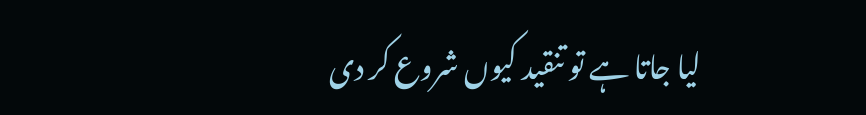لیا جاتا ہے تو تنقید کیوں شروع کر دی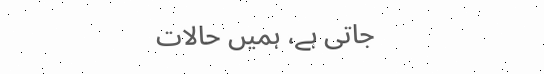جاتی ہے، ہمیں حالات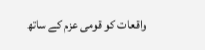واقعات کو قومی عزم کے ساتھ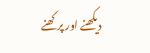دیکھنے اور پرکھنے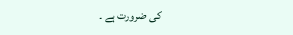کی ضرورت ہے ۔